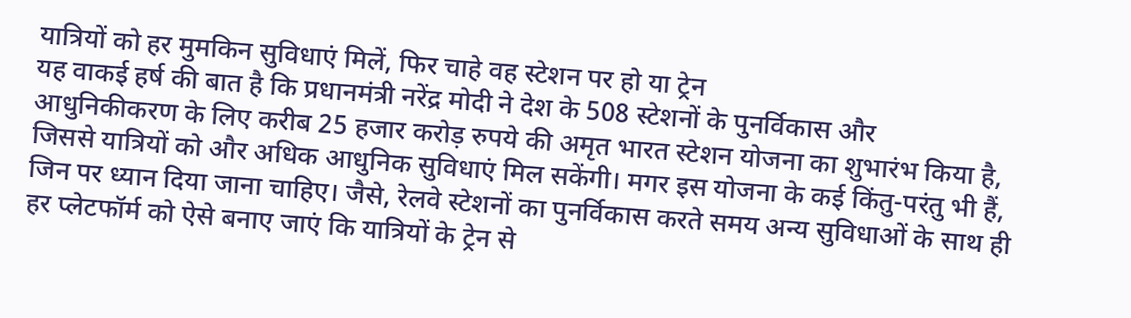यात्रियों को हर मुमकिन सुविधाएं मिलें, फिर चाहे वह स्टेशन पर हो या ट्रेन
यह वाकई हर्ष की बात है कि प्रधानमंत्री नरेंद्र मोदी ने देश के 508 स्टेशनों के पुनर्विकास और आधुनिकीकरण के लिए करीब 25 हजार करोड़ रुपये की अमृत भारत स्टेशन योजना का शुभारंभ किया है, जिससे यात्रियों को और अधिक आधुनिक सुविधाएं मिल सकेंगी। मगर इस योजना के कई किंतु-परंतु भी हैं, जिन पर ध्यान दिया जाना चाहिए। जैसे, रेलवे स्टेशनों का पुनर्विकास करते समय अन्य सुविधाओं के साथ ही हर प्लेटफॉर्म को ऐसे बनाए जाएं कि यात्रियों के ट्रेन से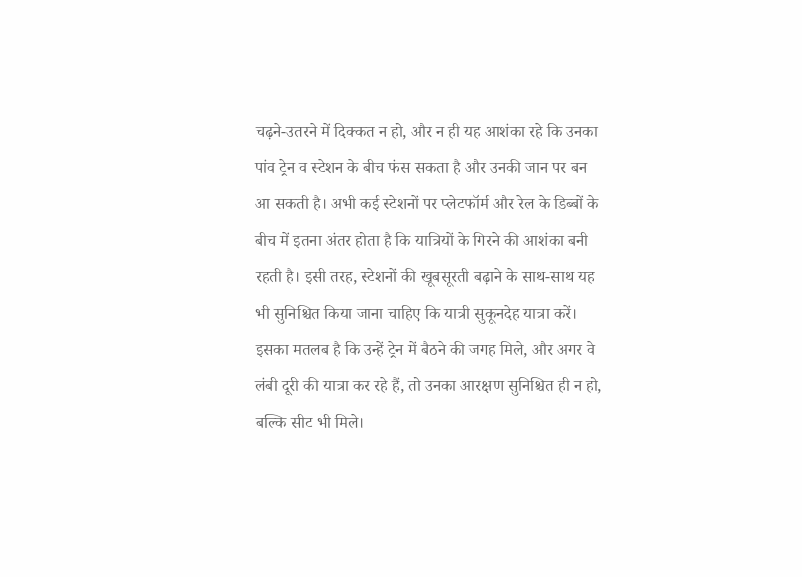चढ़ने-उतरने में दिक्कत न हो, और न ही यह आशंका रहे कि उनका पांव ट्रेन व स्टेशन के बीच फंस सकता है और उनकी जान पर बन आ सकती है। अभी कई स्टेशनों पर प्लेटफॉर्म और रेल के डिब्बों के बीच में इतना अंतर होता है कि यात्रियों के गिरने की आशंका बनी रहती है। इसी तरह, स्टेशनों की खूबसूरती बढ़ाने के साथ-साथ यह भी सुनिश्चित किया जाना चाहिए कि यात्री सुकूनदेह यात्रा करें। इसका मतलब है कि उन्हें ट्रेन में बैठने की जगह मिले, और अगर वे लंबी दूरी की यात्रा कर रहे हैं, तो उनका आरक्षण सुनिश्चित ही न हो, बल्कि सीट भी मिले।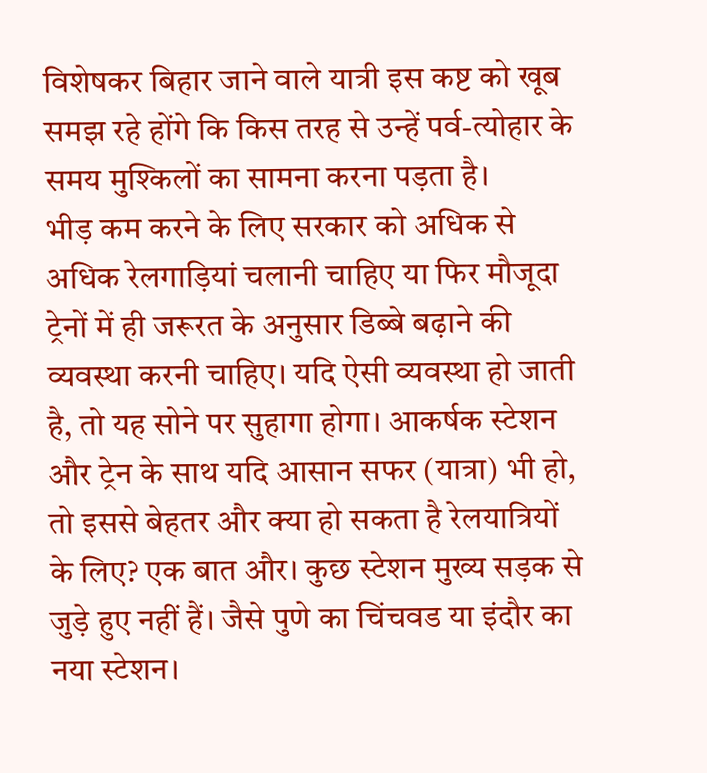विशेषकर बिहार जाने वाले यात्री इस कष्ट को खूब समझ रहे होंगे कि किस तरह से उन्हें पर्व-त्योहार के समय मुश्किलों का सामना करना पड़ता है।
भीड़ कम करने के लिए सरकार को अधिक से अधिक रेलगाड़ियां चलानी चाहिए या फिर मौजूदा ट्रेनों में ही जरूरत के अनुसार डिब्बे बढ़ाने की व्यवस्था करनी चाहिए। यदि ऐसी व्यवस्था हो जाती है, तो यह सोने पर सुहागा होगा। आकर्षक स्टेशन और ट्रेन के साथ यदि आसान सफर (यात्रा) भी हो, तो इससे बेहतर और क्या हो सकता है रेलयात्रियों के लिए? एक बात और। कुछ स्टेशन मुख्य सड़क से जुड़े हुए नहीं हैं। जैसे पुणे का चिंचवड या इंदौर का नया स्टेशन।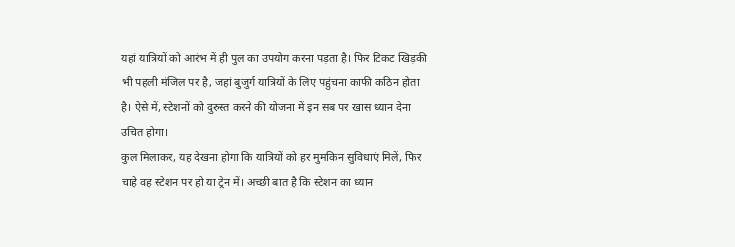यहां यात्रियों को आरंभ में ही पुल का उपयोग करना पड़ता है। फिर टिकट खिड़की भी पहली मंजिल पर है, जहां बुजुर्ग यात्रियों के लिए पहुंचना काफी कठिन होता है। ऐसे में, स्टेशनों को दुरुस्त करने की योजना में इन सब पर खास ध्यान देना उचित होगा।
कुल मिलाकर, यह देखना होगा कि यात्रियों को हर मुमकिन सुविधाएं मिलें, फिर चाहे वह स्टेशन पर हो या ट्रेन में। अच्छी बात है कि स्टेशन का ध्यान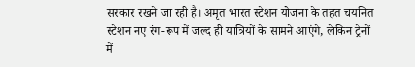सरकार रखने जा रही है। अमृत भारत स्टेशन योजना के तहत चयनित स्टेशन नए रंग-रूप में जल्द ही यात्रियों के सामने आएंगे, लेकिन ट्रेनों में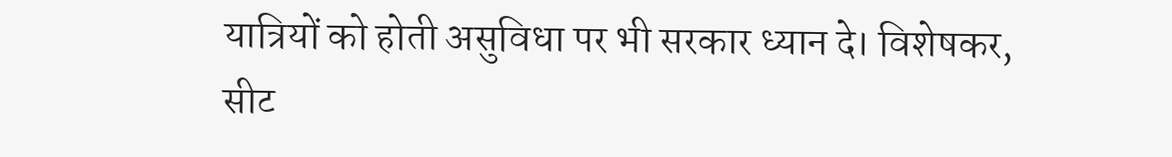यात्रियों को होती असुविधा पर भी सरकार ध्यान दे। विशेषकर, सीट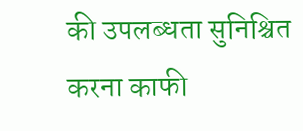की उपलब्धता सुनिश्चित करना काफी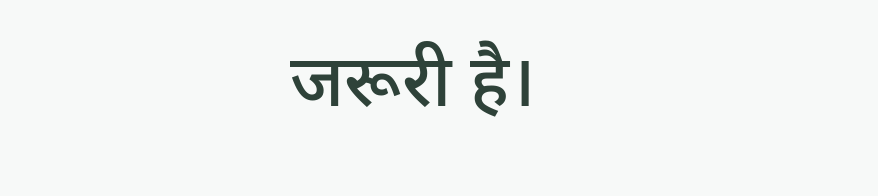जरूरी है।